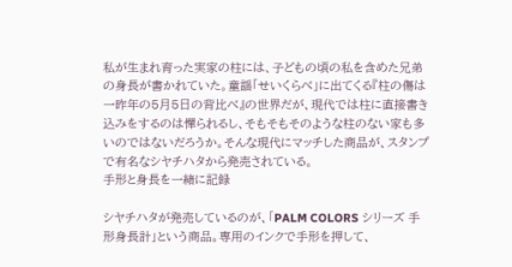私が生まれ育った実家の柱には、子どもの頃の私を含めた兄弟の身長が書かれていた。童謡「せいくらべ」に出てくる『柱の傷は一昨年の5月5日の背比べ』の世界だが、現代では柱に直接書き込みをするのは憚られるし、そもそもそのような柱のない家も多いのではないだろうか。そんな現代にマッチした商品が、スタンプで有名なシヤチハタから発売されている。
手形と身長を一緒に記録

シヤチハタが発売しているのが、「PALM COLORS シリーズ 手形身長計」という商品。専用のインクで手形を押して、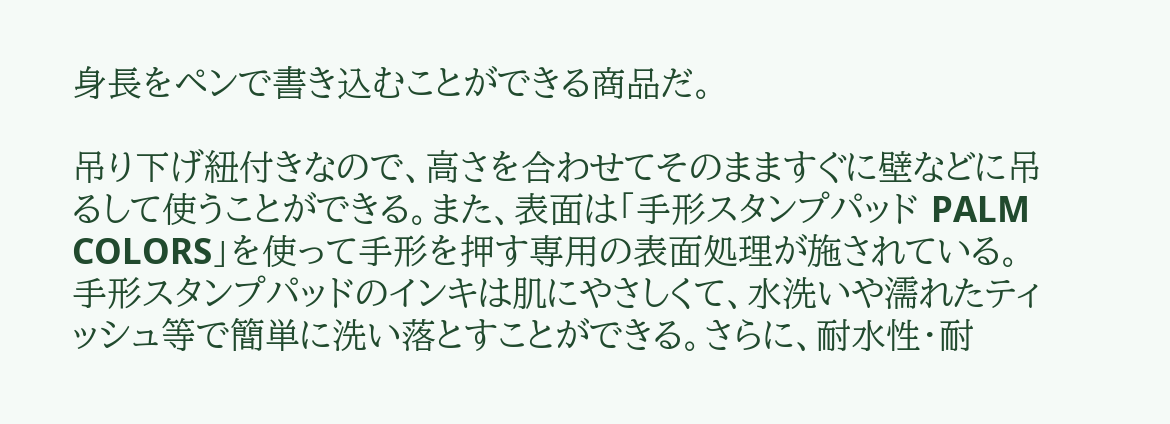身長をペンで書き込むことができる商品だ。

吊り下げ紐付きなので、高さを合わせてそのまますぐに壁などに吊るして使うことができる。また、表面は「手形スタンプパッド PALM COLORS」を使って手形を押す専用の表面処理が施されている。手形スタンプパッドのインキは肌にやさしくて、水洗いや濡れたティッシュ等で簡単に洗い落とすことができる。さらに、耐水性・耐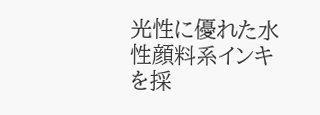光性に優れた水性顔料系インキを採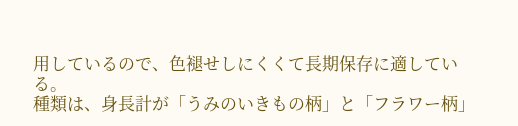用しているので、色褪せしにくくて長期保存に適している。
種類は、身長計が「うみのいきもの柄」と「フラワー柄」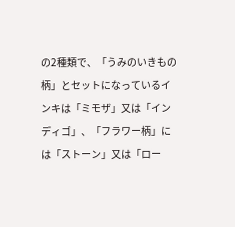の2種類で、「うみのいきもの柄」とセットになっているインキは「ミモザ」又は「インディゴ」、「フラワー柄」には「ストーン」又は「ロー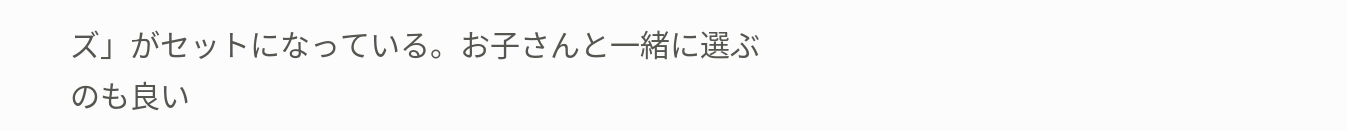ズ」がセットになっている。お子さんと一緒に選ぶのも良い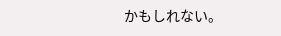かもしれない。